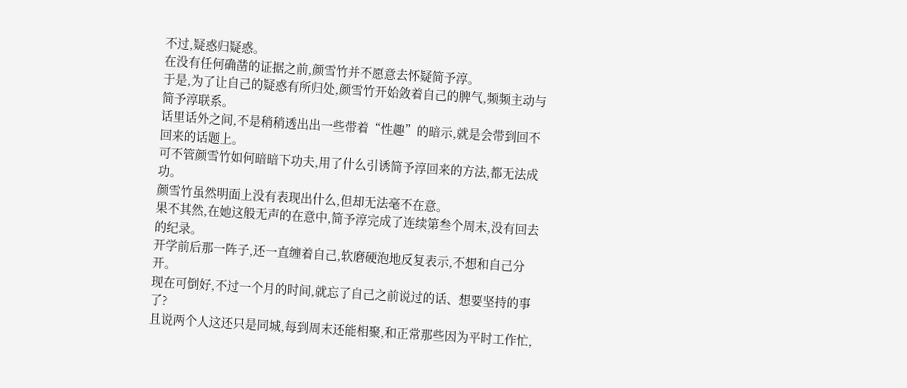不过,疑惑归疑惑。
在没有任何确凿的证据之前,颜雪竹并不愿意去怀疑简予淳。
于是,为了让自己的疑惑有所归处,颜雪竹开始敛着自己的脾气,频频主动与简予淳联系。
话里话外之间,不是稍稍透出出一些带着“性趣”的暗示,就是会带到回不回来的话题上。
可不管颜雪竹如何暗暗下功夫,用了什么引诱简予淳回来的方法,都无法成功。
颜雪竹虽然明面上没有表现出什么,但却无法毫不在意。
果不其然,在她这般无声的在意中,简予淳完成了连续第叁个周末,没有回去的纪录。
开学前后那一阵子,还一直缠着自己,软磨硬泡地反复表示,不想和自己分开。
现在可倒好,不过一个月的时间,就忘了自己之前说过的话、想要坚持的事了?
且说两个人这还只是同城,每到周末还能相聚,和正常那些因为平时工作忙,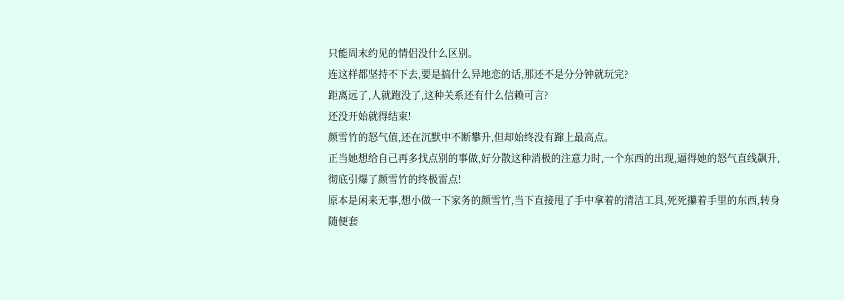只能周末约见的情侣没什么区别。
连这样都坚持不下去,要是搞什么异地恋的话,那还不是分分钟就玩完?
距离远了,人就跑没了,这种关系还有什么信赖可言?
还没开始就得结束!
颜雪竹的怒气值,还在沉默中不断攀升,但却始终没有蹿上最高点。
正当她想给自己再多找点别的事做,好分散这种消极的注意力时,一个东西的出现,逼得她的怒气直线飙升,彻底引爆了颜雪竹的终极雷点!
原本是闲来无事,想小做一下家务的颜雪竹,当下直接甩了手中拿着的清洁工具,死死攥着手里的东西,转身随便套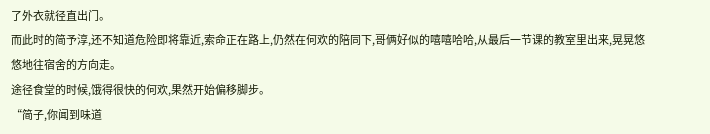了外衣就径直出门。
而此时的简予淳,还不知道危险即将靠近,索命正在路上,仍然在何欢的陪同下,哥俩好似的嘻嘻哈哈,从最后一节课的教室里出来,晃晃悠悠地往宿舍的方向走。
途径食堂的时候,饿得很快的何欢,果然开始偏移脚步。
“简子,你闻到味道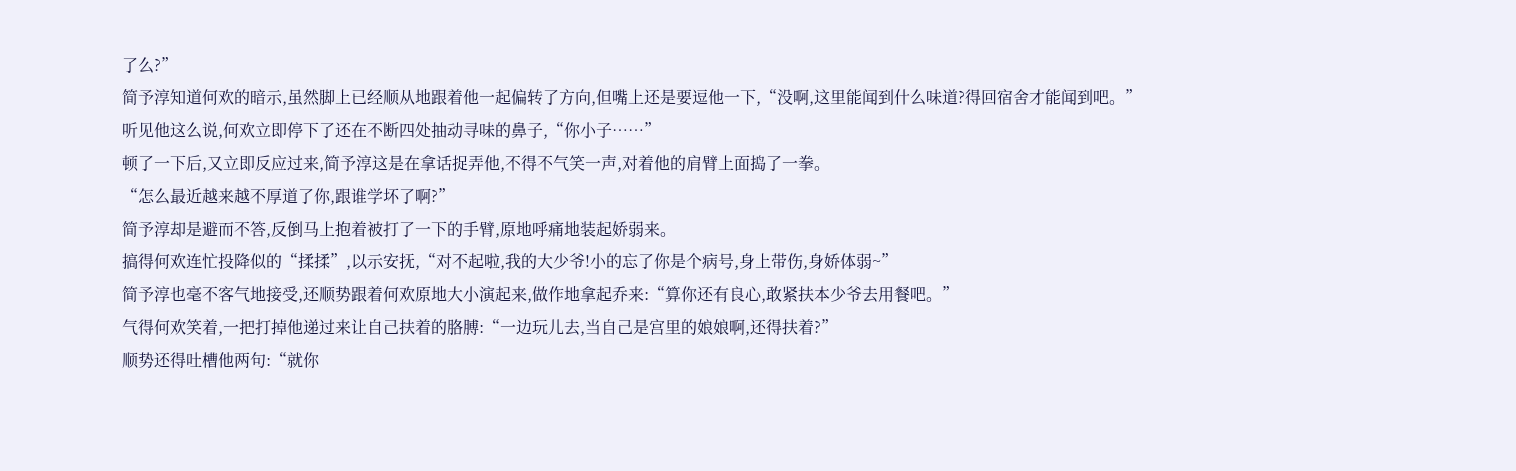了么?”
简予淳知道何欢的暗示,虽然脚上已经顺从地跟着他一起偏转了方向,但嘴上还是要逗他一下,“没啊,这里能闻到什么味道?得回宿舍才能闻到吧。”
听见他这么说,何欢立即停下了还在不断四处抽动寻味的鼻子,“你小子……”
顿了一下后,又立即反应过来,简予淳这是在拿话捉弄他,不得不气笑一声,对着他的肩臂上面捣了一拳。
“怎么最近越来越不厚道了你,跟谁学坏了啊?”
简予淳却是避而不答,反倒马上抱着被打了一下的手臂,原地呼痛地装起娇弱来。
搞得何欢连忙投降似的“揉揉”,以示安抚,“对不起啦,我的大少爷!小的忘了你是个病号,身上带伤,身娇体弱~”
简予淳也毫不客气地接受,还顺势跟着何欢原地大小演起来,做作地拿起乔来:“算你还有良心,敢紧扶本少爷去用餐吧。”
气得何欢笑着,一把打掉他递过来让自己扶着的胳膊:“一边玩儿去,当自己是宫里的娘娘啊,还得扶着?”
顺势还得吐槽他两句:“就你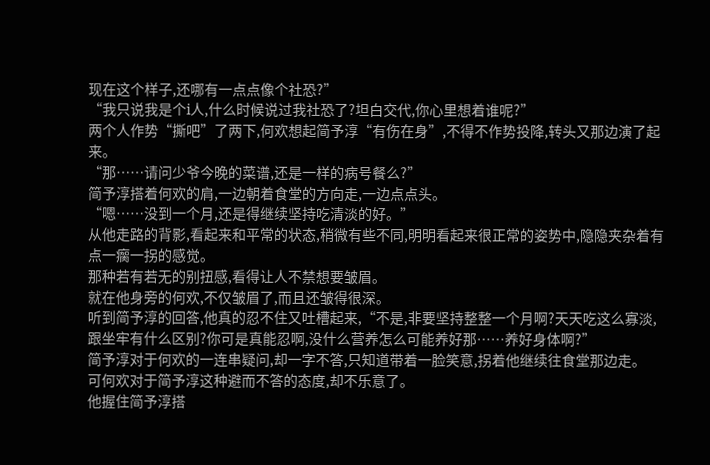现在这个样子,还哪有一点点像个社恐?”
“我只说我是个i人,什么时候说过我社恐了?坦白交代,你心里想着谁呢?”
两个人作势“撕吧”了两下,何欢想起简予淳“有伤在身”,不得不作势投降,转头又那边演了起来。
“那……请问少爷今晚的菜谱,还是一样的病号餐么?”
简予淳搭着何欢的肩,一边朝着食堂的方向走,一边点点头。
“嗯……没到一个月,还是得继续坚持吃清淡的好。”
从他走路的背影,看起来和平常的状态,稍微有些不同,明明看起来很正常的姿势中,隐隐夹杂着有点一瘸一拐的感觉。
那种若有若无的别扭感,看得让人不禁想要皱眉。
就在他身旁的何欢,不仅皱眉了,而且还皱得很深。
听到简予淳的回答,他真的忍不住又吐槽起来,“不是,非要坚持整整一个月啊?天天吃这么寡淡,跟坐牢有什么区别?你可是真能忍啊,没什么营养怎么可能养好那……养好身体啊?”
简予淳对于何欢的一连串疑问,却一字不答,只知道带着一脸笑意,拐着他继续往食堂那边走。
可何欢对于简予淳这种避而不答的态度,却不乐意了。
他握住简予淳搭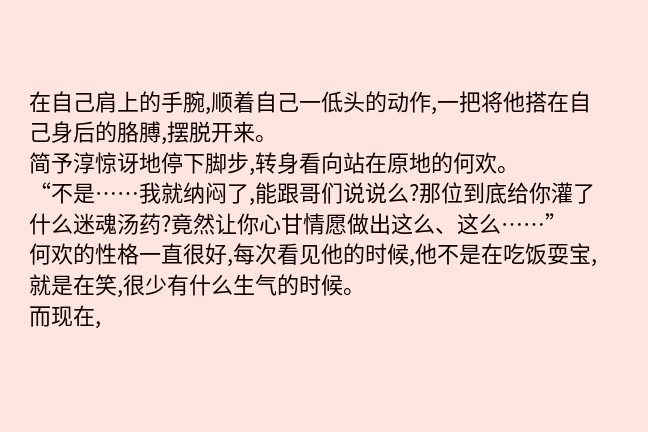在自己肩上的手腕,顺着自己一低头的动作,一把将他搭在自己身后的胳膊,摆脱开来。
简予淳惊讶地停下脚步,转身看向站在原地的何欢。
“不是……我就纳闷了,能跟哥们说说么?那位到底给你灌了什么迷魂汤药?竟然让你心甘情愿做出这么、这么……”
何欢的性格一直很好,每次看见他的时候,他不是在吃饭耍宝,就是在笑,很少有什么生气的时候。
而现在,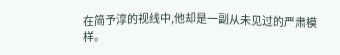在简予淳的视线中,他却是一副从未见过的严肃模样。